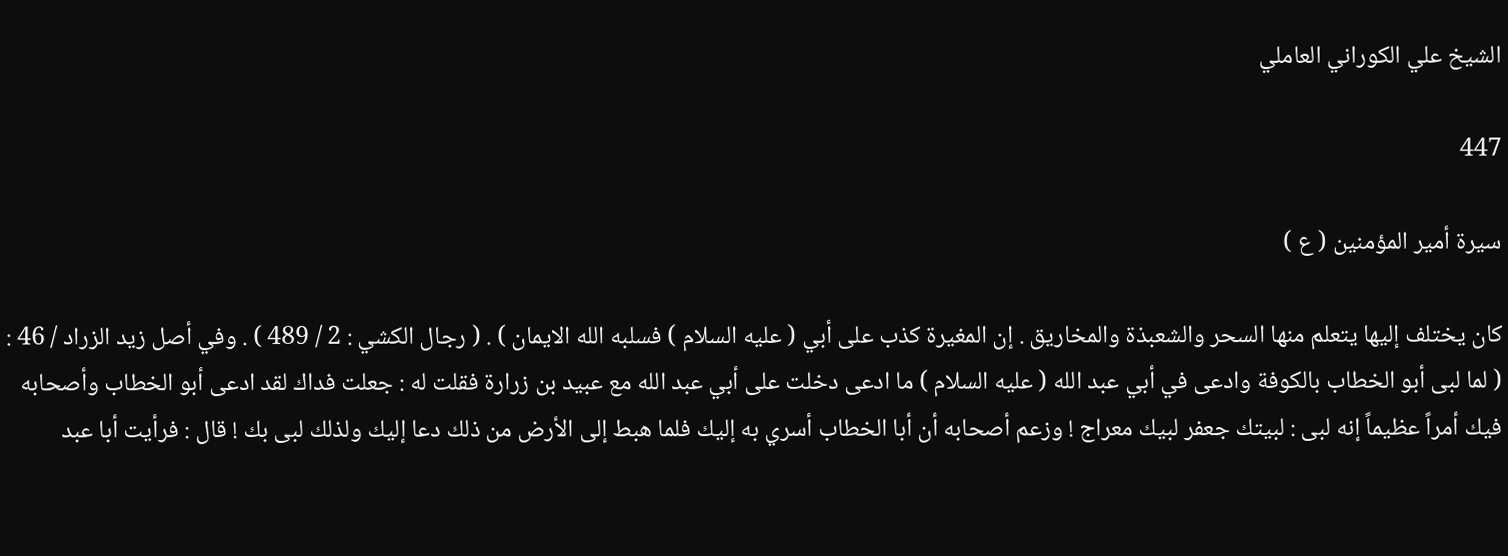الشيخ علي الكوراني العاملي

447

سيرة أمير المؤمنين ( ع )

كان يختلف إليها يتعلم منها السحر والشعبذة والمخاريق . إن المغيرة كذب على أبي ( عليه السلام ) فسلبه الله الايمان ) . ( رجال الكشي : 2 / 489 ) . وفي أصل زيد الزراد / 46 : ( لما لبى أبو الخطاب بالكوفة وادعى في أبي عبد الله ( عليه السلام ) ما ادعى دخلت على أبي عبد الله مع عبيد بن زرارة فقلت له : جعلت فداك لقد ادعى أبو الخطاب وأصحابه فيك أمراً عظيماً إنه لبى : لبيتك جعفر لبيك معراج ! وزعم أصحابه أن أبا الخطاب أسري به إليك فلما هبط إلى الأرض من ذلك دعا إليك ولذلك لبى بك ! قال : فرأيت أبا عبد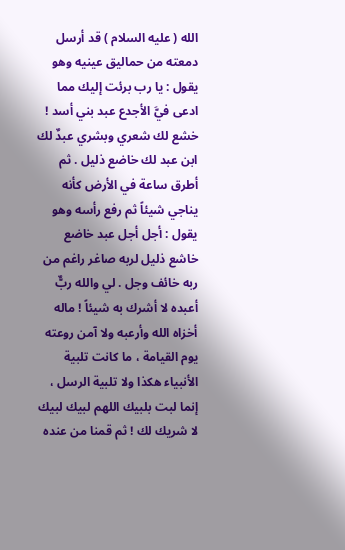الله ( عليه السلام ) قد أرسل دمعته من حماليق عينيه وهو يقول : يا رب برئت إليك مما ادعى فيَّ الأجدع عبد بني أسد ! خشع لك شعري وبشري عبدٌ لك ابن عبد لك خاضع ذليل . ثم أطرق ساعة في الأرض كأنه يناجي شيئاً ثم رفع رأسه وهو يقول : أجل أجل عبد خاضع خاشع ذليل لربه صاغر راغم من ربه خائف وجل . لي والله ربٌّ أعبده لا أشرك به شيئاً ! ماله أخزاه الله وأرعبه ولا آمن روعته يوم القيامة ، ما كانت تلبية الأنبياء هكذا ولا تلبية الرسل ، إنما لبت بلبيك اللهم لبيك لبيك لا شريك لك ! ثم قمنا من عنده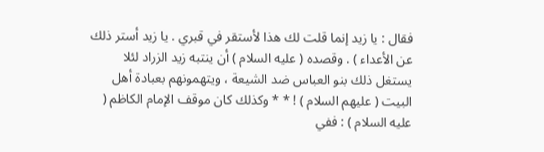فقال : يا زيد إنما قلت لك هذا لأستقر في قبري . يا زيد أستر ذلك عن الأعداء ) . وقصده ( عليه السلام ) أن ينتبه زيد الزراد لئلا يستغل ذلك بنو العباس ضد الشيعة ، ويتهمونهم بعبادة أهل البيت ( عليهم السلام ) ! * * وكذلك كان موقف الإمام الكاظم ( عليه السلام ) : ففي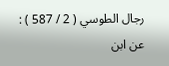رجال الطوسي ( 2 / 587 ) : عن ابن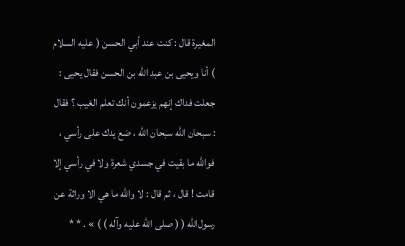المغيرة قال : كنت عند أبي الحسن ( عليه السلام ) أنا ويحيى بن عبد الله بن الحسن فقال يحيى : جعلت فداك إنهم يزعمون أنك تعلم الغيب ؟ فقال : سبحان الله سبحان الله ، ضع يدك على رأسي ، فوالله ما بقيت في جسدي شعرة ولا في رأسي إلا قامت ! قال ، ثم قال : لا والله ما هي الا وراثة عن رسول‌الله ( ( صلى الله عليه وآله ) ) » . * *